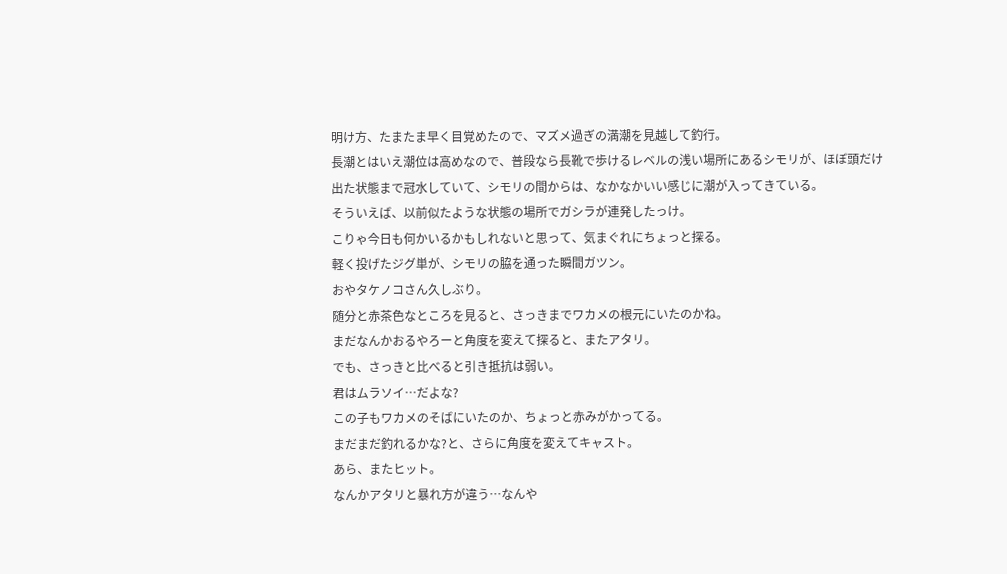明け方、たまたま早く目覚めたので、マズメ過ぎの満潮を見越して釣行。
長潮とはいえ潮位は高めなので、普段なら長靴で歩けるレベルの浅い場所にあるシモリが、ほぼ頭だけ出た状態まで冠水していて、シモリの間からは、なかなかいい感じに潮が入ってきている。
そういえば、以前似たような状態の場所でガシラが連発したっけ。
こりゃ今日も何かいるかもしれないと思って、気まぐれにちょっと探る。
軽く投げたジグ単が、シモリの脇を通った瞬間ガツン。
おやタケノコさん久しぶり。
随分と赤茶色なところを見ると、さっきまでワカメの根元にいたのかね。
まだなんかおるやろーと角度を変えて探ると、またアタリ。
でも、さっきと比べると引き抵抗は弱い。
君はムラソイ…だよな?
この子もワカメのそばにいたのか、ちょっと赤みがかってる。
まだまだ釣れるかな?と、さらに角度を変えてキャスト。
あら、またヒット。
なんかアタリと暴れ方が違う…なんや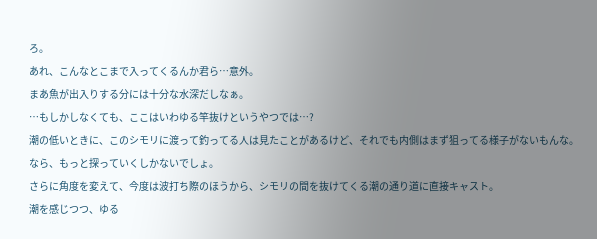ろ。
あれ、こんなとこまで入ってくるんか君ら…意外。
まあ魚が出入りする分には十分な水深だしなぁ。
…もしかしなくても、ここはいわゆる竿抜けというやつでは…?
潮の低いときに、このシモリに渡って釣ってる人は見たことがあるけど、それでも内側はまず狙ってる様子がないもんな。
なら、もっと探っていくしかないでしょ。
さらに角度を変えて、今度は波打ち際のほうから、シモリの間を抜けてくる潮の通り道に直接キャスト。
潮を感じつつ、ゆる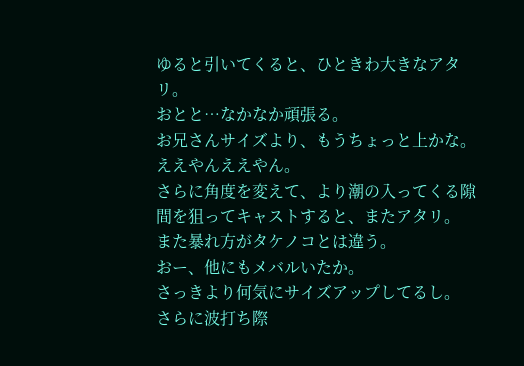ゆると引いてくると、ひときわ大きなアタリ。
おとと…なかなか頑張る。
お兄さんサイズより、もうちょっと上かな。
ええやんええやん。
さらに角度を変えて、より潮の入ってくる隙間を狙ってキャストすると、またアタリ。
また暴れ方がタケノコとは違う。
おー、他にもメバルいたか。
さっきより何気にサイズアップしてるし。
さらに波打ち際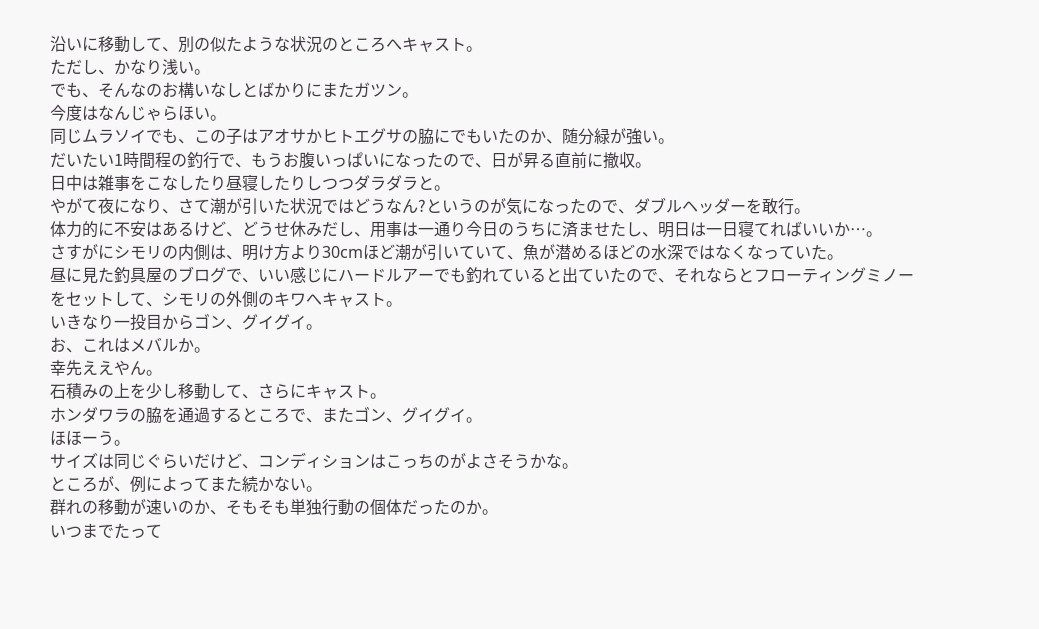沿いに移動して、別の似たような状況のところへキャスト。
ただし、かなり浅い。
でも、そんなのお構いなしとばかりにまたガツン。
今度はなんじゃらほい。
同じムラソイでも、この子はアオサかヒトエグサの脇にでもいたのか、随分緑が強い。
だいたい1時間程の釣行で、もうお腹いっぱいになったので、日が昇る直前に撤収。
日中は雑事をこなしたり昼寝したりしつつダラダラと。
やがて夜になり、さて潮が引いた状況ではどうなん?というのが気になったので、ダブルヘッダーを敢行。
体力的に不安はあるけど、どうせ休みだし、用事は一通り今日のうちに済ませたし、明日は一日寝てればいいか…。
さすがにシモリの内側は、明け方より30cmほど潮が引いていて、魚が潜めるほどの水深ではなくなっていた。
昼に見た釣具屋のブログで、いい感じにハードルアーでも釣れていると出ていたので、それならとフローティングミノーをセットして、シモリの外側のキワへキャスト。
いきなり一投目からゴン、グイグイ。
お、これはメバルか。
幸先ええやん。
石積みの上を少し移動して、さらにキャスト。
ホンダワラの脇を通過するところで、またゴン、グイグイ。
ほほーう。
サイズは同じぐらいだけど、コンディションはこっちのがよさそうかな。
ところが、例によってまた続かない。
群れの移動が速いのか、そもそも単独行動の個体だったのか。
いつまでたって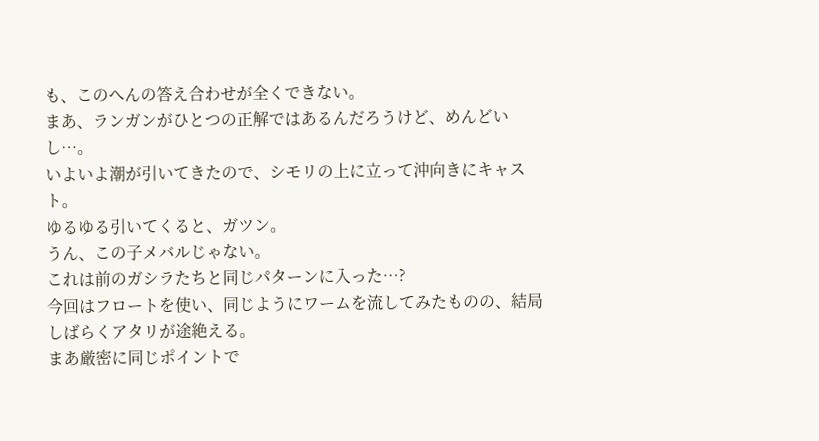も、このへんの答え合わせが全くできない。
まあ、ランガンがひとつの正解ではあるんだろうけど、めんどいし…。
いよいよ潮が引いてきたので、シモリの上に立って沖向きにキャスト。
ゆるゆる引いてくると、ガツン。
うん、この子メバルじゃない。
これは前のガシラたちと同じパターンに入った…?
今回はフロートを使い、同じようにワームを流してみたものの、結局しばらくアタリが途絶える。
まあ厳密に同じポイントで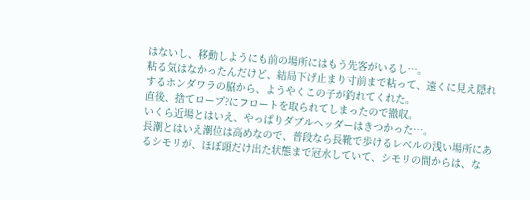はないし、移動しようにも前の場所にはもう先客がいるし…。
粘る気はなかったんだけど、結局下げ止まり寸前まで粘って、遠くに見え隠れするホンダワラの脇から、ようやくこの子が釣れてくれた。
直後、捨てロープ?にフロートを取られてしまったので撤収。
いくら近場とはいえ、やっぱりダブルヘッダーはきつかった…。
長潮とはいえ潮位は高めなので、普段なら長靴で歩けるレベルの浅い場所にあるシモリが、ほぼ頭だけ出た状態まで冠水していて、シモリの間からは、な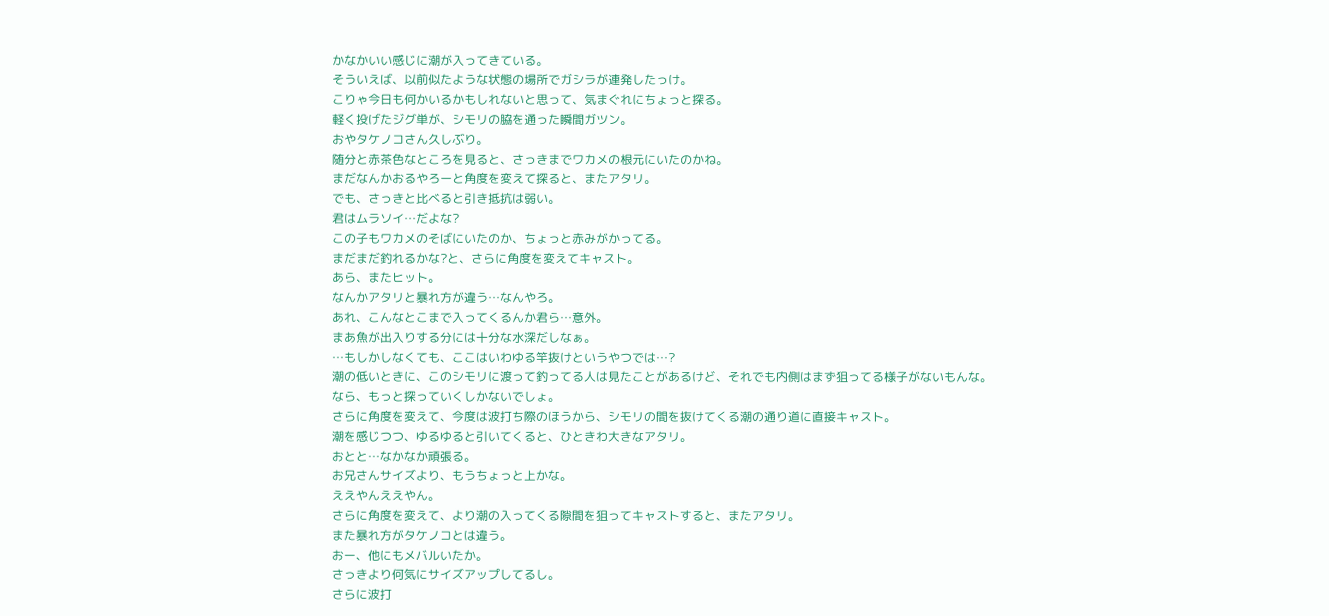かなかいい感じに潮が入ってきている。
そういえば、以前似たような状態の場所でガシラが連発したっけ。
こりゃ今日も何かいるかもしれないと思って、気まぐれにちょっと探る。
軽く投げたジグ単が、シモリの脇を通った瞬間ガツン。
おやタケノコさん久しぶり。
随分と赤茶色なところを見ると、さっきまでワカメの根元にいたのかね。
まだなんかおるやろーと角度を変えて探ると、またアタリ。
でも、さっきと比べると引き抵抗は弱い。
君はムラソイ…だよな?
この子もワカメのそばにいたのか、ちょっと赤みがかってる。
まだまだ釣れるかな?と、さらに角度を変えてキャスト。
あら、またヒット。
なんかアタリと暴れ方が違う…なんやろ。
あれ、こんなとこまで入ってくるんか君ら…意外。
まあ魚が出入りする分には十分な水深だしなぁ。
…もしかしなくても、ここはいわゆる竿抜けというやつでは…?
潮の低いときに、このシモリに渡って釣ってる人は見たことがあるけど、それでも内側はまず狙ってる様子がないもんな。
なら、もっと探っていくしかないでしょ。
さらに角度を変えて、今度は波打ち際のほうから、シモリの間を抜けてくる潮の通り道に直接キャスト。
潮を感じつつ、ゆるゆると引いてくると、ひときわ大きなアタリ。
おとと…なかなか頑張る。
お兄さんサイズより、もうちょっと上かな。
ええやんええやん。
さらに角度を変えて、より潮の入ってくる隙間を狙ってキャストすると、またアタリ。
また暴れ方がタケノコとは違う。
おー、他にもメバルいたか。
さっきより何気にサイズアップしてるし。
さらに波打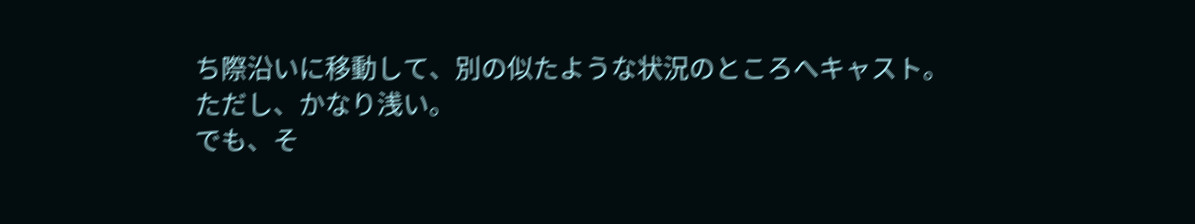ち際沿いに移動して、別の似たような状況のところへキャスト。
ただし、かなり浅い。
でも、そ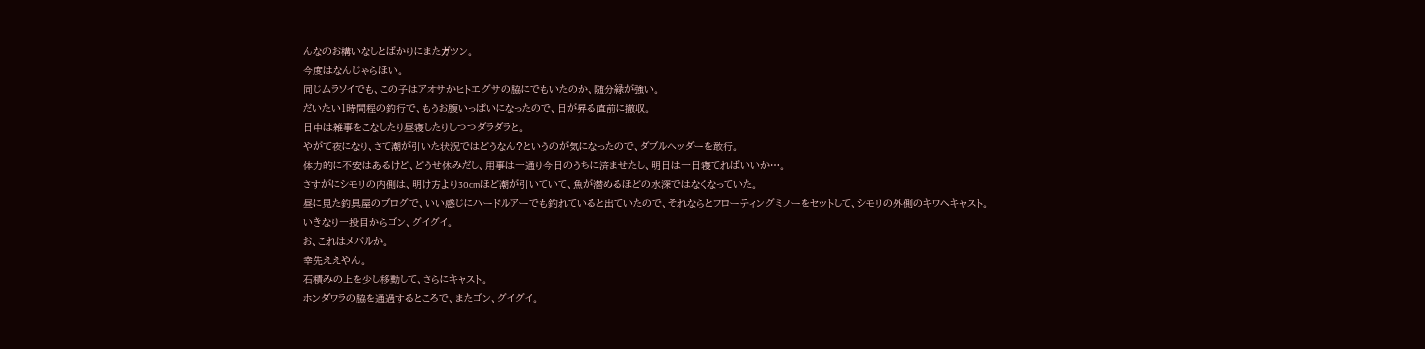んなのお構いなしとばかりにまたガツン。
今度はなんじゃらほい。
同じムラソイでも、この子はアオサかヒトエグサの脇にでもいたのか、随分緑が強い。
だいたい1時間程の釣行で、もうお腹いっぱいになったので、日が昇る直前に撤収。
日中は雑事をこなしたり昼寝したりしつつダラダラと。
やがて夜になり、さて潮が引いた状況ではどうなん?というのが気になったので、ダブルヘッダーを敢行。
体力的に不安はあるけど、どうせ休みだし、用事は一通り今日のうちに済ませたし、明日は一日寝てればいいか…。
さすがにシモリの内側は、明け方より30cmほど潮が引いていて、魚が潜めるほどの水深ではなくなっていた。
昼に見た釣具屋のブログで、いい感じにハードルアーでも釣れていると出ていたので、それならとフローティングミノーをセットして、シモリの外側のキワへキャスト。
いきなり一投目からゴン、グイグイ。
お、これはメバルか。
幸先ええやん。
石積みの上を少し移動して、さらにキャスト。
ホンダワラの脇を通過するところで、またゴン、グイグイ。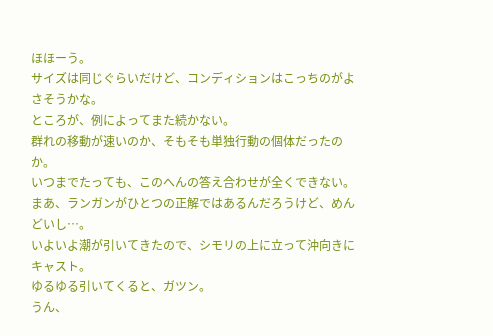ほほーう。
サイズは同じぐらいだけど、コンディションはこっちのがよさそうかな。
ところが、例によってまた続かない。
群れの移動が速いのか、そもそも単独行動の個体だったのか。
いつまでたっても、このへんの答え合わせが全くできない。
まあ、ランガンがひとつの正解ではあるんだろうけど、めんどいし…。
いよいよ潮が引いてきたので、シモリの上に立って沖向きにキャスト。
ゆるゆる引いてくると、ガツン。
うん、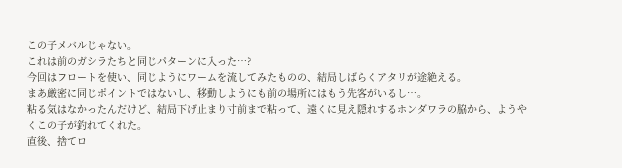この子メバルじゃない。
これは前のガシラたちと同じパターンに入った…?
今回はフロートを使い、同じようにワームを流してみたものの、結局しばらくアタリが途絶える。
まあ厳密に同じポイントではないし、移動しようにも前の場所にはもう先客がいるし…。
粘る気はなかったんだけど、結局下げ止まり寸前まで粘って、遠くに見え隠れするホンダワラの脇から、ようやくこの子が釣れてくれた。
直後、捨てロ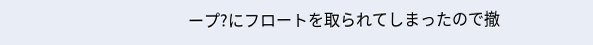ープ?にフロートを取られてしまったので撤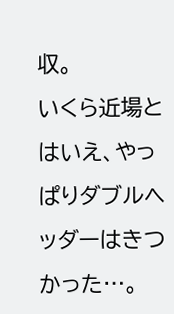収。
いくら近場とはいえ、やっぱりダブルヘッダーはきつかった…。